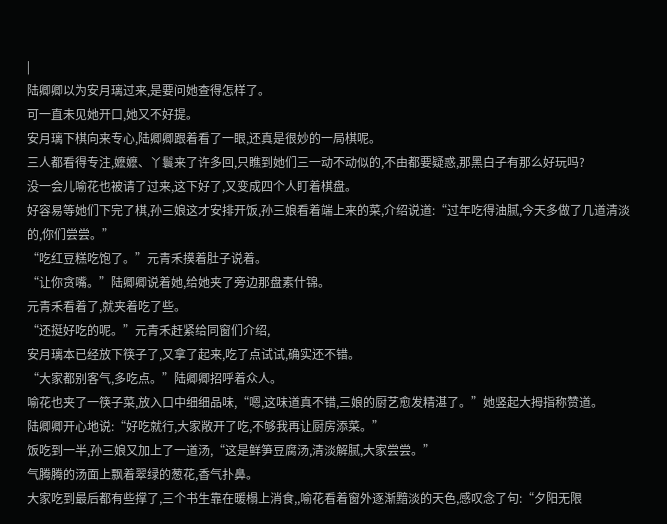|
陆卿卿以为安月璃过来,是要问她查得怎样了。
可一直未见她开口,她又不好提。
安月璃下棋向来专心,陆卿卿跟着看了一眼,还真是很妙的一局棋呢。
三人都看得专注,嬷嬷、丫鬟来了许多回,只瞧到她们三一动不动似的,不由都要疑惑,那黑白子有那么好玩吗?
没一会儿喻花也被请了过来,这下好了,又变成四个人盯着棋盘。
好容易等她们下完了棋,孙三娘这才安排开饭,孙三娘看着端上来的菜,介绍说道:“过年吃得油腻,今天多做了几道清淡的,你们尝尝。”
“吃红豆糕吃饱了。”元青禾摸着肚子说着。
“让你贪嘴。”陆卿卿说着她,给她夹了旁边那盘素什锦。
元青禾看着了,就夹着吃了些。
“还挺好吃的呢。”元青禾赶紧给同窗们介绍,
安月璃本已经放下筷子了,又拿了起来,吃了点试试,确实还不错。
“大家都别客气,多吃点。”陆卿卿招呼着众人。
喻花也夹了一筷子菜,放入口中细细品味,“嗯,这味道真不错,三娘的厨艺愈发精湛了。”她竖起大拇指称赞道。
陆卿卿开心地说:“好吃就行,大家敞开了吃,不够我再让厨房添菜。”
饭吃到一半,孙三娘又加上了一道汤,“这是鲜笋豆腐汤,清淡解腻,大家尝尝。”
气腾腾的汤面上飘着翠绿的葱花,香气扑鼻。
大家吃到最后都有些撑了,三个书生靠在暖榻上消食,,喻花看着窗外逐渐黯淡的天色,感叹念了句:“夕阳无限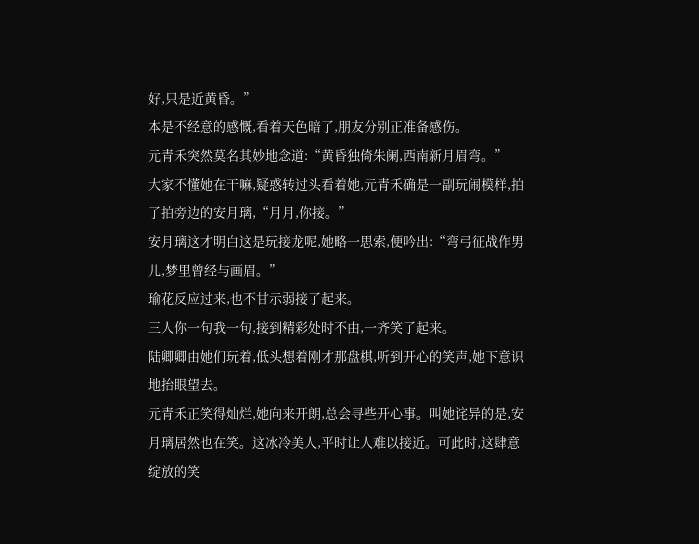好,只是近黄昏。”
本是不经意的感慨,看着天色暗了,朋友分别正准备感伤。
元青禾突然莫名其妙地念道:“黄昏独倚朱阑,西南新月眉弯。”
大家不懂她在干嘛,疑惑转过头看着她,元青禾确是一副玩闹模样,拍了拍旁边的安月璃,“月月,你接。”
安月璃这才明白这是玩接龙呢,她略一思索,便吟出:“弯弓征战作男儿,梦里曾经与画眉。”
瑜花反应过来,也不甘示弱接了起来。
三人你一句我一句,接到精彩处时不由,一齐笑了起来。
陆卿卿由她们玩着,低头想着刚才那盘棋,听到开心的笑声,她下意识地抬眼望去。
元青禾正笑得灿烂,她向来开朗,总会寻些开心事。叫她诧异的是,安月璃居然也在笑。这冰冷美人,平时让人难以接近。可此时,这肆意绽放的笑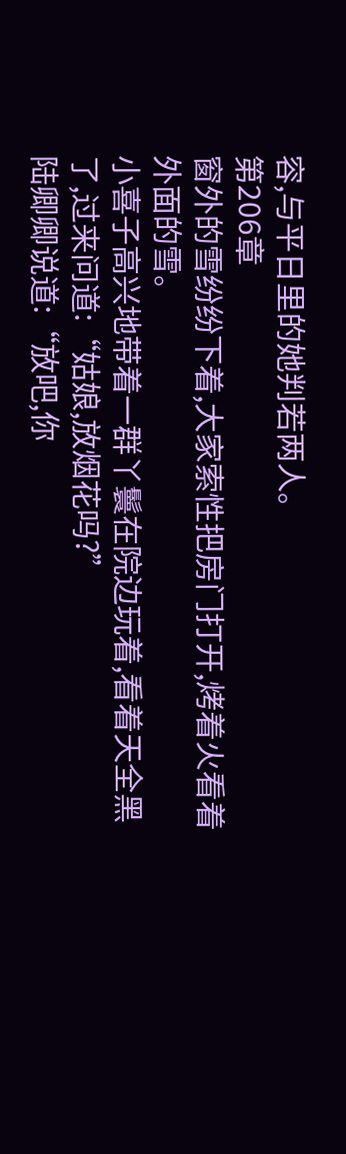容,与平日里的她判若两人。
第206章
窗外的雪纷纷下着,大家索性把房门打开,烤着火看着外面的雪。
小喜子高兴地带着一群丫鬟在院边玩着,看着天全黑了,过来问道:“姑娘,放烟花吗?”
陆卿卿说道:“放吧,你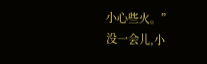小心些火。”
没一会儿,小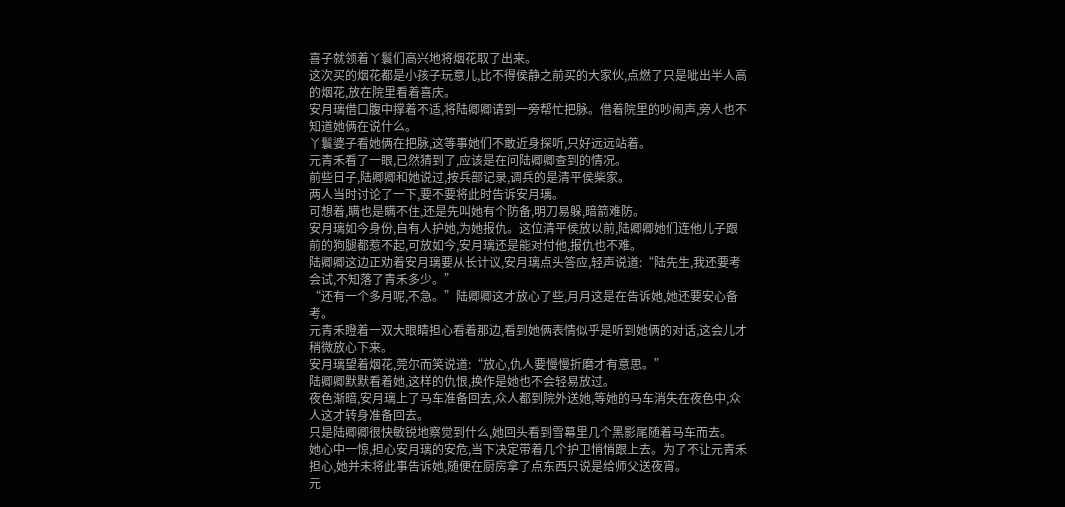喜子就领着丫鬟们高兴地将烟花取了出来。
这次买的烟花都是小孩子玩意儿,比不得侯静之前买的大家伙,点燃了只是呲出半人高的烟花,放在院里看着喜庆。
安月璃借口腹中撑着不适,将陆卿卿请到一旁帮忙把脉。借着院里的吵闹声,旁人也不知道她俩在说什么。
丫鬟婆子看她俩在把脉,这等事她们不敢近身探听,只好远远站着。
元青禾看了一眼,已然猜到了,应该是在问陆卿卿查到的情况。
前些日子,陆卿卿和她说过,按兵部记录,调兵的是清平侯柴家。
两人当时讨论了一下,要不要将此时告诉安月璃。
可想着,瞒也是瞒不住,还是先叫她有个防备,明刀易躲,暗箭难防。
安月璃如今身份,自有人护她,为她报仇。这位清平侯放以前,陆卿卿她们连他儿子跟前的狗腿都惹不起,可放如今,安月璃还是能对付他,报仇也不难。
陆卿卿这边正劝着安月璃要从长计议,安月璃点头答应,轻声说道:“陆先生,我还要考会试,不知落了青禾多少。”
“还有一个多月呢,不急。”陆卿卿这才放心了些,月月这是在告诉她,她还要安心备考。
元青禾瞪着一双大眼睛担心看着那边,看到她俩表情似乎是听到她俩的对话,这会儿才稍微放心下来。
安月璃望着烟花,莞尔而笑说道:“放心,仇人要慢慢折磨才有意思。”
陆卿卿默默看着她,这样的仇恨,换作是她也不会轻易放过。
夜色渐暗,安月璃上了马车准备回去,众人都到院外送她,等她的马车消失在夜色中,众人这才转身准备回去。
只是陆卿卿很快敏锐地察觉到什么,她回头看到雪幕里几个黑影尾随着马车而去。
她心中一惊,担心安月璃的安危,当下决定带着几个护卫悄悄跟上去。为了不让元青禾担心,她并未将此事告诉她,随便在厨房拿了点东西只说是给师父送夜宵。
元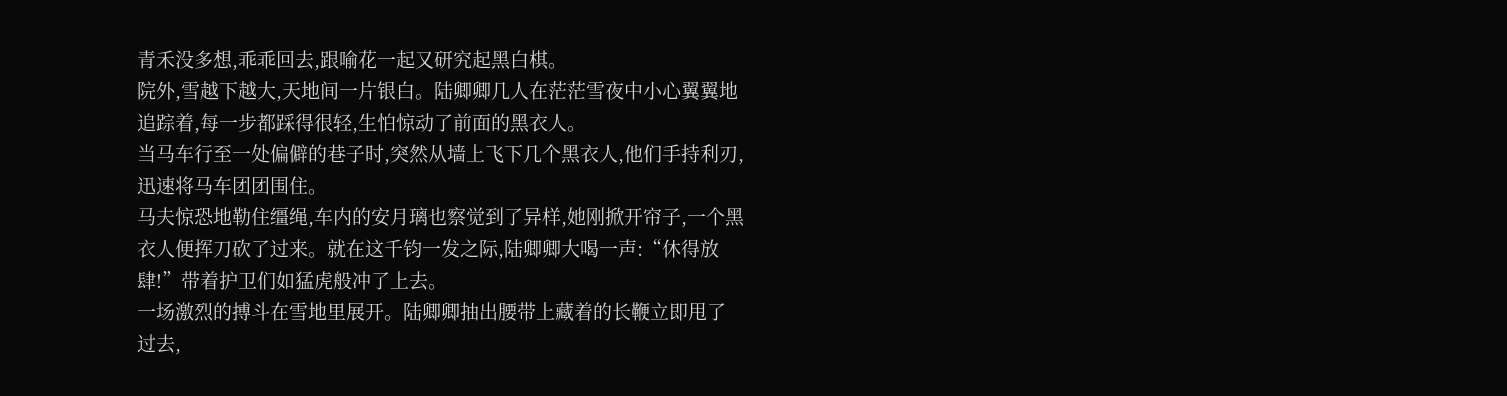青禾没多想,乖乖回去,跟喻花一起又研究起黑白棋。
院外,雪越下越大,天地间一片银白。陆卿卿几人在茫茫雪夜中小心翼翼地追踪着,每一步都踩得很轻,生怕惊动了前面的黑衣人。
当马车行至一处偏僻的巷子时,突然从墙上飞下几个黑衣人,他们手持利刃,迅速将马车团团围住。
马夫惊恐地勒住缰绳,车内的安月璃也察觉到了异样,她刚掀开帘子,一个黑衣人便挥刀砍了过来。就在这千钧一发之际,陆卿卿大喝一声:“休得放肆!”带着护卫们如猛虎般冲了上去。
一场激烈的搏斗在雪地里展开。陆卿卿抽出腰带上藏着的长鞭立即甩了过去,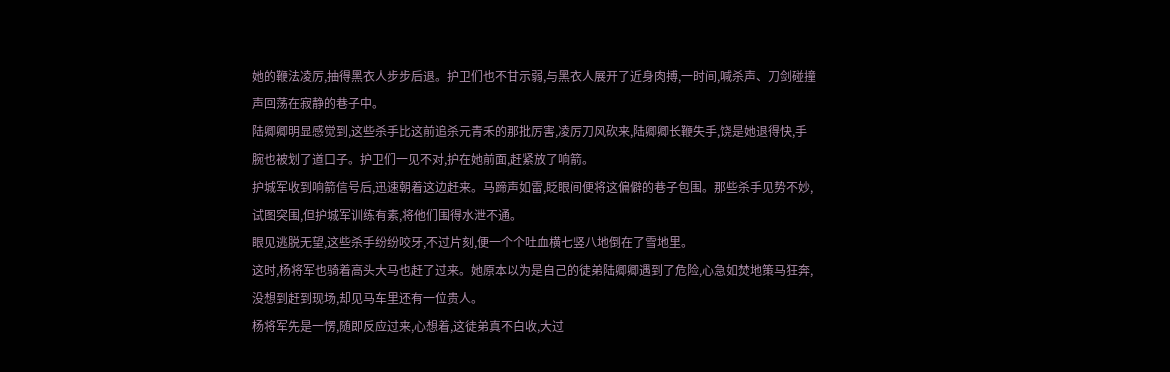她的鞭法凌厉,抽得黑衣人步步后退。护卫们也不甘示弱,与黑衣人展开了近身肉搏,一时间,喊杀声、刀剑碰撞声回荡在寂静的巷子中。
陆卿卿明显感觉到,这些杀手比这前追杀元青禾的那批厉害,凌厉刀风砍来,陆卿卿长鞭失手,饶是她退得快,手腕也被划了道口子。护卫们一见不对,护在她前面,赶紧放了响箭。
护城军收到响箭信号后,迅速朝着这边赶来。马蹄声如雷,眨眼间便将这偏僻的巷子包围。那些杀手见势不妙,试图突围,但护城军训练有素,将他们围得水泄不通。
眼见逃脱无望,这些杀手纷纷咬牙,不过片刻,便一个个吐血横七竖八地倒在了雪地里。
这时,杨将军也骑着高头大马也赶了过来。她原本以为是自己的徒弟陆卿卿遇到了危险,心急如焚地策马狂奔,没想到赶到现场,却见马车里还有一位贵人。
杨将军先是一愣,随即反应过来,心想着,这徒弟真不白收,大过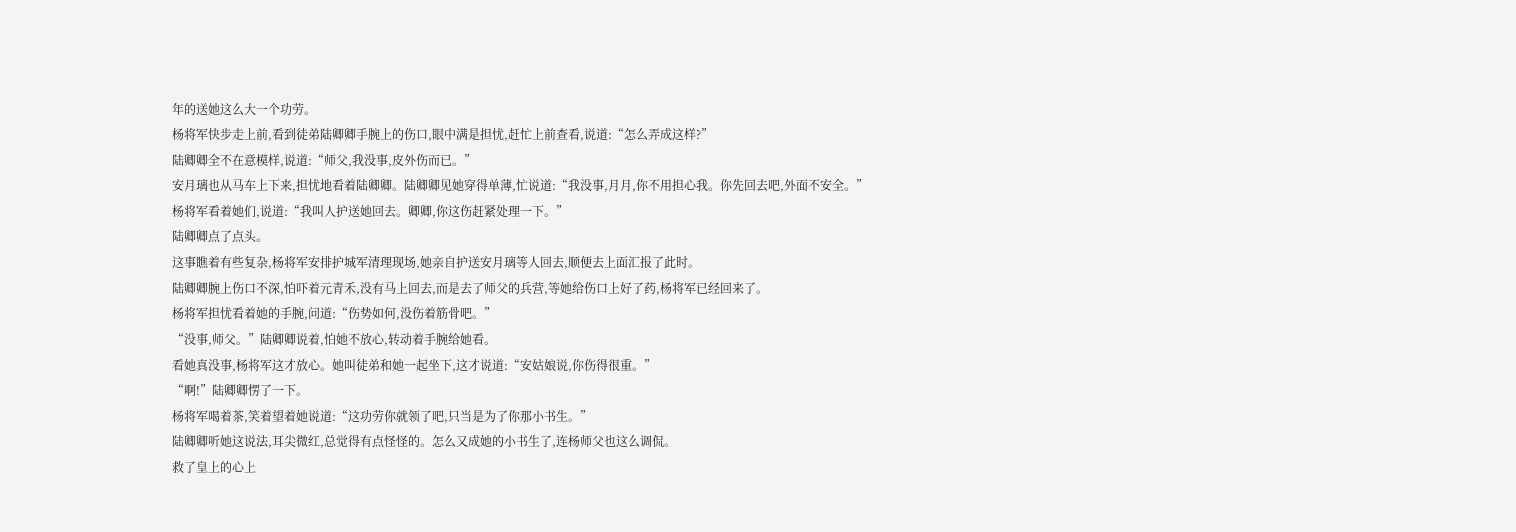年的送她这么大一个功劳。
杨将军快步走上前,看到徒弟陆卿卿手腕上的伤口,眼中满是担忧,赶忙上前查看,说道:“怎么弄成这样?”
陆卿卿全不在意模样,说道:“师父,我没事,皮外伤而已。”
安月璃也从马车上下来,担忧地看着陆卿卿。陆卿卿见她穿得单薄,忙说道:“我没事,月月,你不用担心我。你先回去吧,外面不安全。”
杨将军看着她们,说道:“我叫人护送她回去。卿卿,你这伤赶紧处理一下。”
陆卿卿点了点头。
这事瞧着有些复杂,杨将军安排护城军清理现场,她亲自护送安月璃等人回去,顺便去上面汇报了此时。
陆卿卿腕上伤口不深,怕吓着元青禾,没有马上回去,而是去了师父的兵营,等她给伤口上好了药,杨将军已经回来了。
杨将军担忧看着她的手腕,问道:“伤势如何,没伤着筋骨吧。”
“没事,师父。”陆卿卿说着,怕她不放心,转动着手腕给她看。
看她真没事,杨将军这才放心。她叫徒弟和她一起坐下,这才说道:“安姑娘说,你伤得很重。”
“啊!”陆卿卿愣了一下。
杨将军喝着茶,笑着望着她说道:“这功劳你就领了吧,只当是为了你那小书生。”
陆卿卿听她这说法,耳尖微红,总觉得有点怪怪的。怎么又成她的小书生了,连杨师父也这么调侃。
救了皇上的心上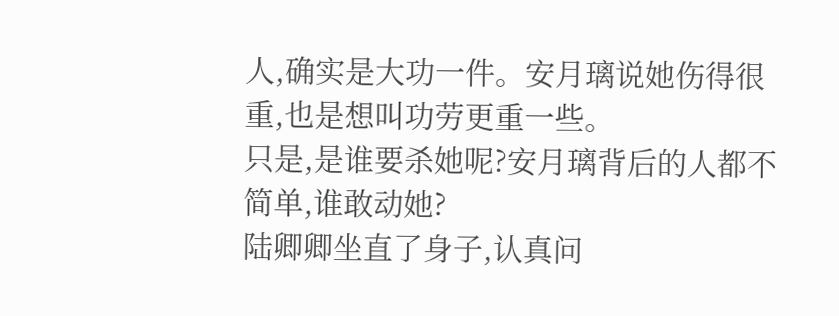人,确实是大功一件。安月璃说她伤得很重,也是想叫功劳更重一些。
只是,是谁要杀她呢?安月璃背后的人都不简单,谁敢动她?
陆卿卿坐直了身子,认真问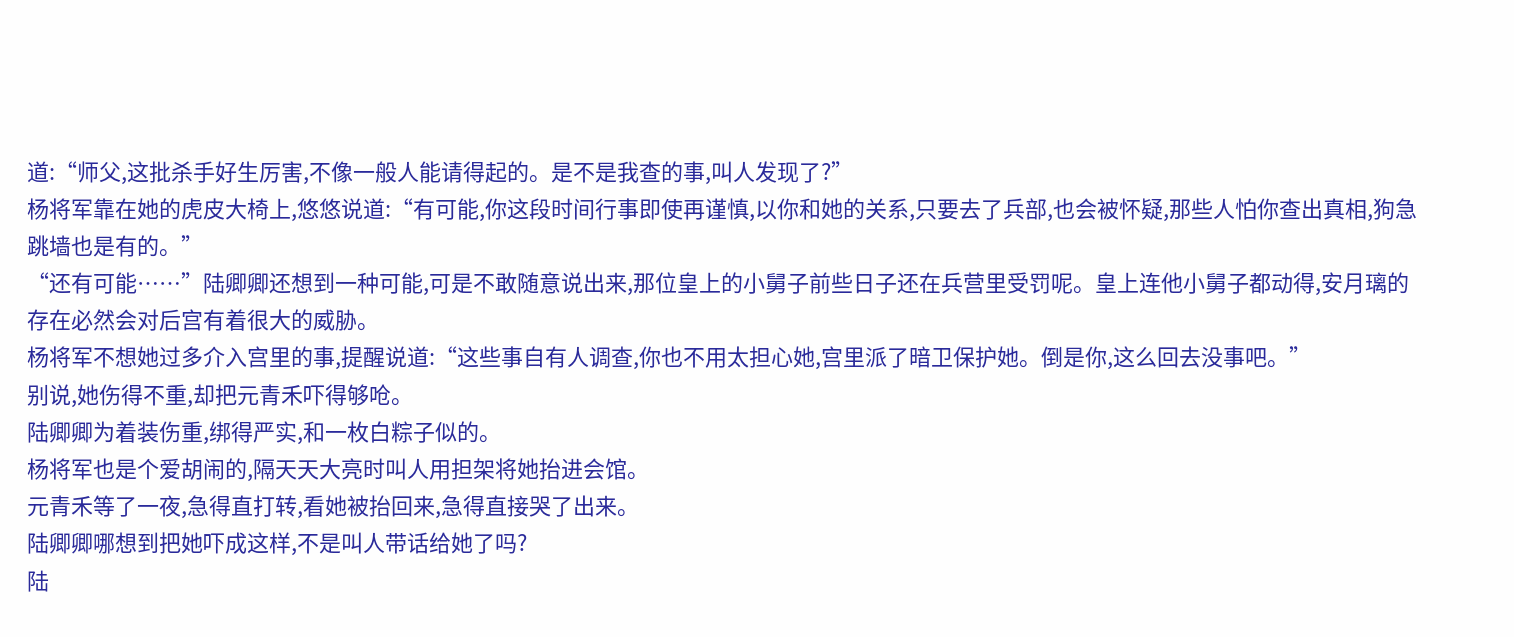道:“师父,这批杀手好生厉害,不像一般人能请得起的。是不是我查的事,叫人发现了?”
杨将军靠在她的虎皮大椅上,悠悠说道:“有可能,你这段时间行事即使再谨慎,以你和她的关系,只要去了兵部,也会被怀疑,那些人怕你查出真相,狗急跳墙也是有的。”
“还有可能……”陆卿卿还想到一种可能,可是不敢随意说出来,那位皇上的小舅子前些日子还在兵营里受罚呢。皇上连他小舅子都动得,安月璃的存在必然会对后宫有着很大的威胁。
杨将军不想她过多介入宫里的事,提醒说道:“这些事自有人调查,你也不用太担心她,宫里派了暗卫保护她。倒是你,这么回去没事吧。”
别说,她伤得不重,却把元青禾吓得够呛。
陆卿卿为着装伤重,绑得严实,和一枚白粽子似的。
杨将军也是个爱胡闹的,隔天天大亮时叫人用担架将她抬进会馆。
元青禾等了一夜,急得直打转,看她被抬回来,急得直接哭了出来。
陆卿卿哪想到把她吓成这样,不是叫人带话给她了吗?
陆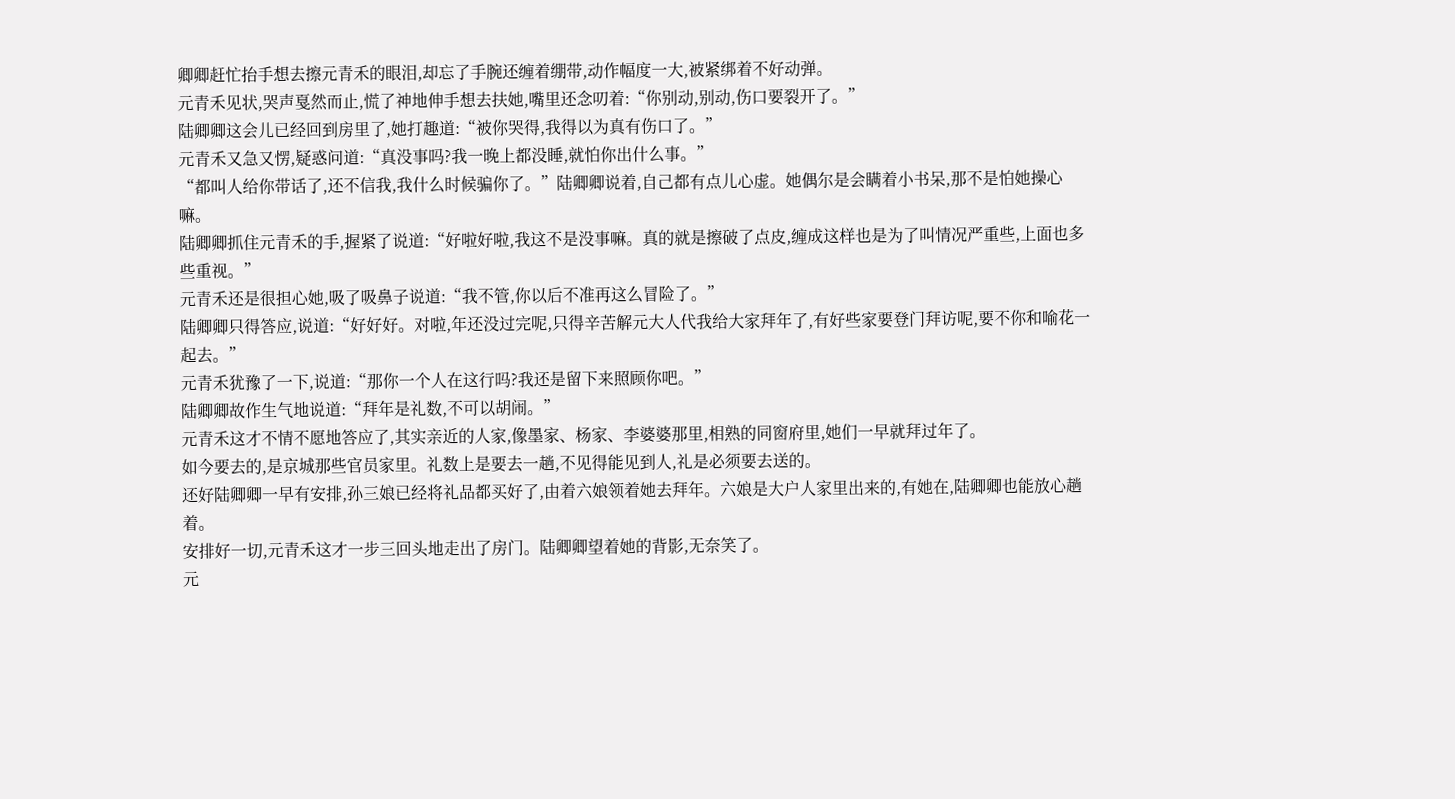卿卿赶忙抬手想去擦元青禾的眼泪,却忘了手腕还缠着绷带,动作幅度一大,被紧绑着不好动弹。
元青禾见状,哭声戛然而止,慌了神地伸手想去扶她,嘴里还念叨着:“你别动,别动,伤口要裂开了。”
陆卿卿这会儿已经回到房里了,她打趣道:“被你哭得,我得以为真有伤口了。”
元青禾又急又愣,疑惑问道:“真没事吗?我一晚上都没睡,就怕你出什么事。”
“都叫人给你带话了,还不信我,我什么时候骗你了。”陆卿卿说着,自己都有点儿心虚。她偶尔是会瞒着小书呆,那不是怕她操心嘛。
陆卿卿抓住元青禾的手,握紧了说道:“好啦好啦,我这不是没事嘛。真的就是擦破了点皮,缠成这样也是为了叫情况严重些,上面也多些重视。”
元青禾还是很担心她,吸了吸鼻子说道:“我不管,你以后不准再这么冒险了。”
陆卿卿只得答应,说道:“好好好。对啦,年还没过完呢,只得辛苦解元大人代我给大家拜年了,有好些家要登门拜访呢,要不你和喻花一起去。”
元青禾犹豫了一下,说道:“那你一个人在这行吗?我还是留下来照顾你吧。”
陆卿卿故作生气地说道:“拜年是礼数,不可以胡闹。”
元青禾这才不情不愿地答应了,其实亲近的人家,像墨家、杨家、李婆婆那里,相熟的同窗府里,她们一早就拜过年了。
如今要去的,是京城那些官员家里。礼数上是要去一趟,不见得能见到人,礼是必须要去送的。
还好陆卿卿一早有安排,孙三娘已经将礼品都买好了,由着六娘领着她去拜年。六娘是大户人家里出来的,有她在,陆卿卿也能放心趟着。
安排好一切,元青禾这才一步三回头地走出了房门。陆卿卿望着她的背影,无奈笑了。
元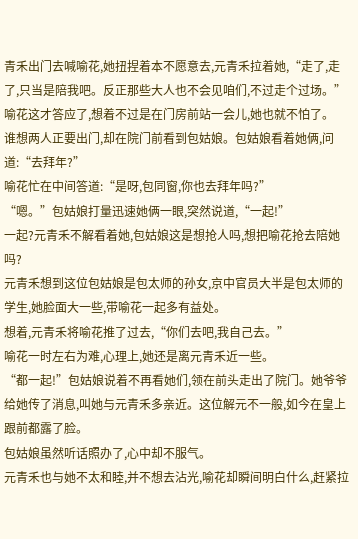青禾出门去喊喻花,她扭捏着本不愿意去,元青禾拉着她,“走了,走了,只当是陪我吧。反正那些大人也不会见咱们,不过走个过场。”
喻花这才答应了,想着不过是在门房前站一会儿,她也就不怕了。
谁想两人正要出门,却在院门前看到包姑娘。包姑娘看着她俩,问道:“去拜年?”
喻花忙在中间答道:“是呀,包同窗,你也去拜年吗?”
“嗯。”包姑娘打量迅速她俩一眼,突然说道,“一起!”
一起?元青禾不解看着她,包姑娘这是想抢人吗,想把喻花抢去陪她吗?
元青禾想到这位包姑娘是包太师的孙女,京中官员大半是包太师的学生,她脸面大一些,带喻花一起多有益处。
想着,元青禾将喻花推了过去,“你们去吧,我自己去。”
喻花一时左右为难,心理上,她还是离元青禾近一些。
“都一起!”包姑娘说着不再看她们,领在前头走出了院门。她爷爷给她传了消息,叫她与元青禾多亲近。这位解元不一般,如今在皇上跟前都露了脸。
包姑娘虽然听话照办了,心中却不服气。
元青禾也与她不太和睦,并不想去沾光,喻花却瞬间明白什么,赶紧拉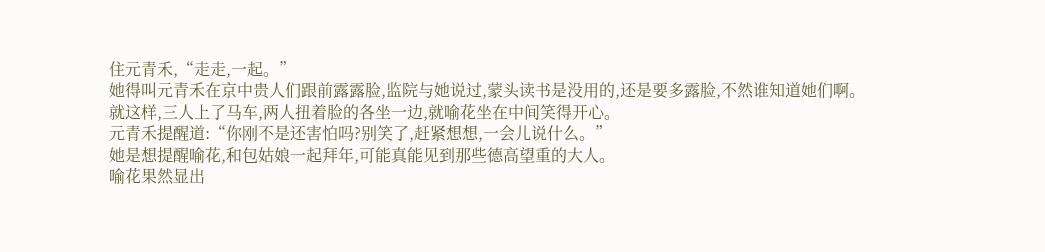住元青禾,“走走,一起。”
她得叫元青禾在京中贵人们跟前露露脸,监院与她说过,蒙头读书是没用的,还是要多露脸,不然谁知道她们啊。
就这样,三人上了马车,两人扭着脸的各坐一边,就喻花坐在中间笑得开心。
元青禾提醒道:“你刚不是还害怕吗?别笑了,赶紧想想,一会儿说什么。”
她是想提醒喻花,和包姑娘一起拜年,可能真能见到那些德高望重的大人。
喻花果然显出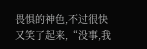畏惧的神色,不过很快又笑了起来,“没事,我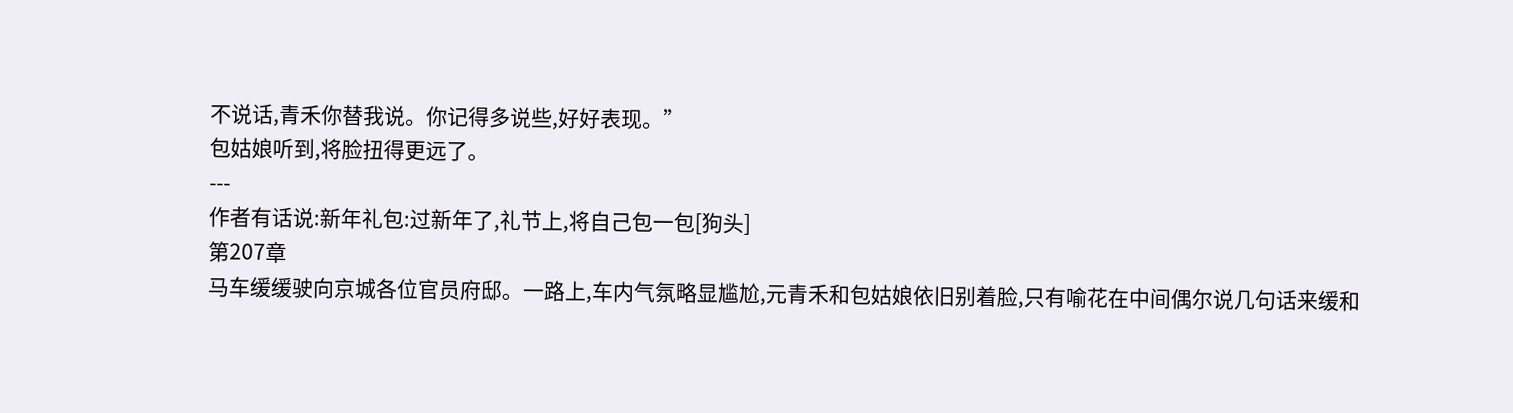不说话,青禾你替我说。你记得多说些,好好表现。”
包姑娘听到,将脸扭得更远了。
---
作者有话说:新年礼包:过新年了,礼节上,将自己包一包[狗头]
第207章
马车缓缓驶向京城各位官员府邸。一路上,车内气氛略显尴尬,元青禾和包姑娘依旧别着脸,只有喻花在中间偶尔说几句话来缓和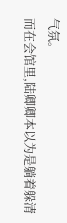气氛。
而在会馆里,陆卿卿本以为是躺着躲清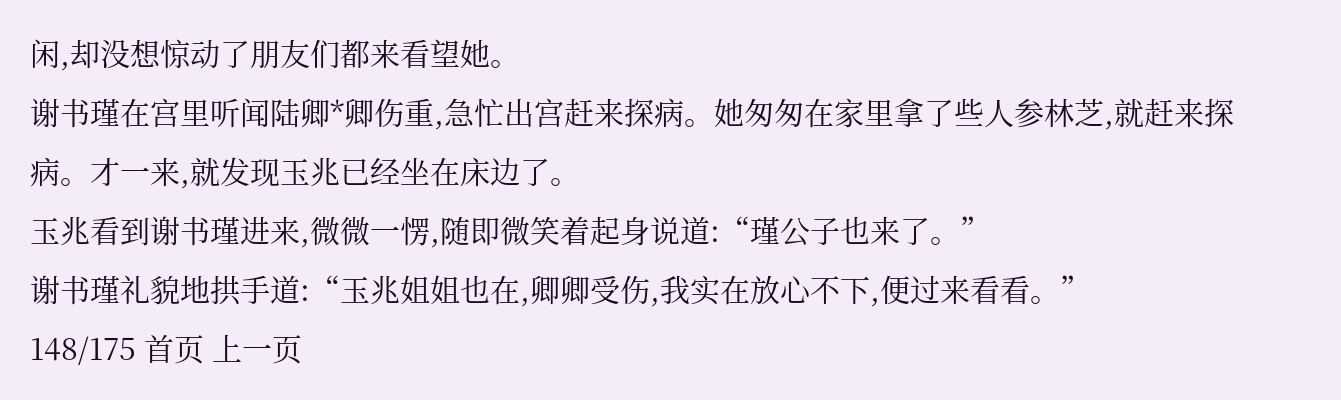闲,却没想惊动了朋友们都来看望她。
谢书瑾在宫里听闻陆卿*卿伤重,急忙出宫赶来探病。她匆匆在家里拿了些人参林芝,就赶来探病。才一来,就发现玉兆已经坐在床边了。
玉兆看到谢书瑾进来,微微一愣,随即微笑着起身说道:“瑾公子也来了。”
谢书瑾礼貌地拱手道:“玉兆姐姐也在,卿卿受伤,我实在放心不下,便过来看看。”
148/175 首页 上一页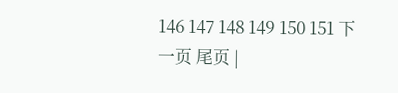146 147 148 149 150 151 下一页 尾页 |